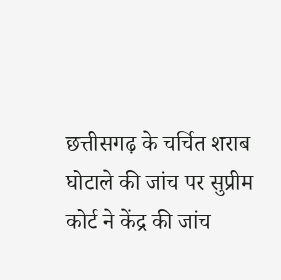छत्तीसगढ़ के चर्चित शराब घोटाले की जांच पर सुप्रीम कोर्ट ने केंद्र की जांच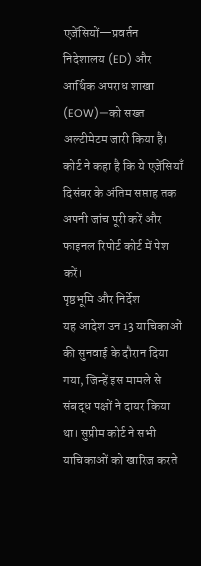एजेंसियों—प्रवर्तन निदेशालय (ED) और आर्थिक अपराध शाखा (EOW)—को सख्त अल्टीमेटम जारी किया है। कोर्ट ने कहा है कि ये एजेंसियाँ दिसंबर के अंतिम सप्ताह तक अपनी जांच पूरी करें और फाइनल रिपोर्ट कोर्ट में पेश करें।
पृष्ठभूमि और निर्देश
यह आदेश उन 13 याचिकाओं की सुनवाई के दौरान दिया गया, जिन्हें इस मामले से संबद्ध पक्षों ने दायर किया था। सुप्रीम कोर्ट ने सभी याचिकाओं को खारिज करते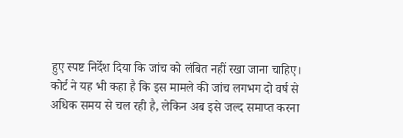हुए स्पष्ट निर्देश दिया कि जांच को लंबित नहीं रखा जाना चाहिए। कोर्ट ने यह भी कहा है कि इस मामले की जांच लगभग दो वर्ष से अधिक समय से चल रही है, लेकिन अब इसे जल्द समाप्त करना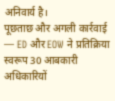अनिवार्य है।
पूछताछ और अगली कार्रवाई
— ED और EOW ने प्रतिक्रिया स्वरूप 30 आबकारी अधिकारियों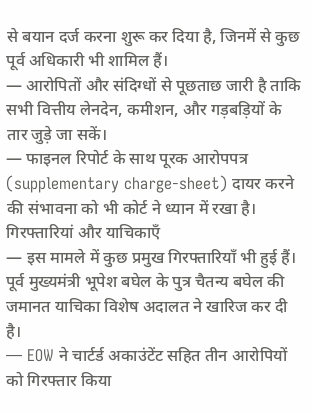से बयान दर्ज करना शुरू कर दिया है, जिनमें से कुछ पूर्व अधिकारी भी शामिल हैं।
— आरोपितों और संदिग्धों से पूछताछ जारी है ताकि सभी वित्तीय लेनदेन, कमीशन, और गड़बड़ियों के तार जुड़े जा सकें।
— फाइनल रिपोर्ट के साथ पूरक आरोपपत्र (supplementary charge-sheet) दायर करने की संभावना को भी कोर्ट ने ध्यान में रखा है।
गिरफ्तारियां और याचिकाएँ
— इस मामले में कुछ प्रमुख गिरफ्तारियाँ भी हुई हैं। पूर्व मुख्यमंत्री भूपेश बघेल के पुत्र चैतन्य बघेल की जमानत याचिका विशेष अदालत ने खारिज कर दी है।
— EOW ने चार्टर्ड अकाउंटेंट सहित तीन आरोपियों को गिरफ्तार किया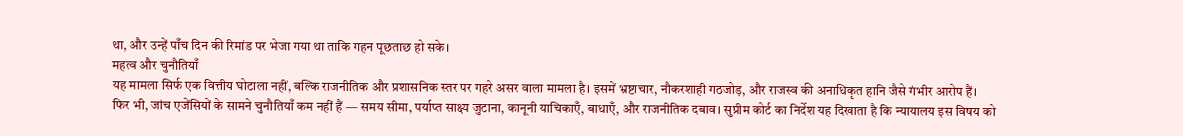था, और उन्हें पाँच दिन की रिमांड पर भेजा गया था ताकि गहन पूछताछ हो सके।
महत्व और चुनौतियाँ
यह मामला सिर्फ एक वित्तीय घोटाला नहीं, बल्कि राजनीतिक और प्रशासनिक स्तर पर गहरे असर वाला मामला है। इसमें भ्रष्टाचार, नौकरशाही गठजोड़, और राजस्व की अनाधिकृत हानि जैसे गंभीर आरोप हैं।
फिर भी, जांच एजेंसियों के सामने चुनौतियाँ कम नहीं हैं — समय सीमा, पर्याप्त साक्ष्य जुटाना, कानूनी याचिकाएँ, बाधाएँ, और राजनीतिक दबाव। सुप्रीम कोर्ट का निर्देश यह दिखाता है कि न्यायालय इस विषय को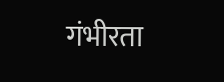गंभीरता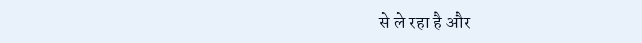से ले रहा है और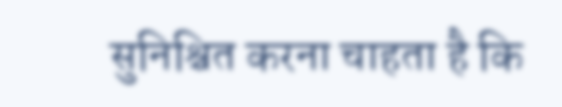सुनिश्चित करना चाहता है कि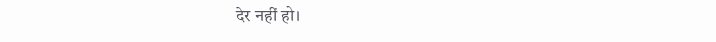देर नहीं हो।